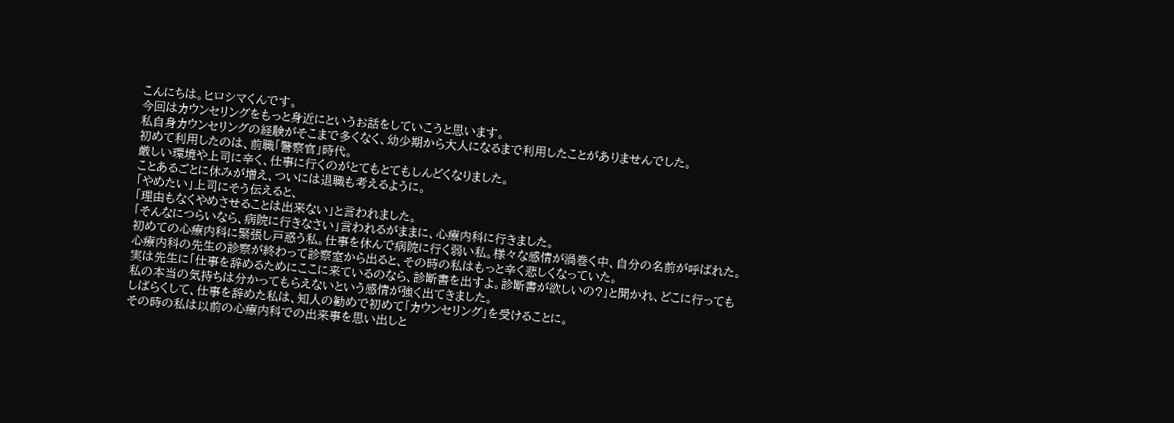こんにちは。ヒロシマくんです。
今回はカウンセリングをもっと身近にというお話をしていこうと思います。
私自身カウンセリングの経験がそこまで多くなく、幼少期から大人になるまで利用したことがありませんでした。
初めて利用したのは、前職「警察官」時代。
厳しい環境や上司に辛く、仕事に行くのがとてもとてもしんどくなりました。
ことあるごとに休みが増え、ついには退職も考えるように。
「やめたい」上司にそう伝えると、
「理由もなくやめさせることは出来ない」と言われました。
「そんなにつらいなら、病院に行きなさい」言われるがままに、心療内科に行きました。
初めての心療内科に緊張し戸惑う私。仕事を休んで病院に行く弱い私。様々な感情が渦巻く中、自分の名前が呼ばれた。
心療内科の先生の診察が終わって診察室から出ると、その時の私はもっと辛く悲しくなっていた。
実は先生に「仕事を辞めるためにここに来ているのなら、診断書を出すよ。診断書が欲しいの?」と聞かれ、どこに行っても私の本当の気持ちは分かってもらえないという感情が強く出てきました。
しばらくして、仕事を辞めた私は、知人の勧めで初めて「カウンセリング」を受けることに。
その時の私は以前の心療内科での出来事を思い出しと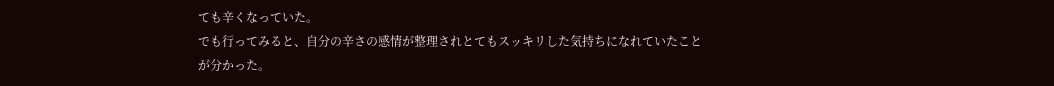ても辛くなっていた。
でも行ってみると、自分の辛さの感情が整理されとてもスッキリした気持ちになれていたことが分かった。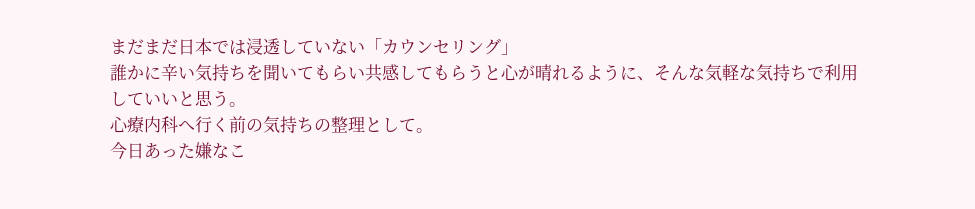まだまだ日本では浸透していない「カウンセリング」
誰かに辛い気持ちを聞いてもらい共感してもらうと心が晴れるように、そんな気軽な気持ちで利用していいと思う。
心療内科へ行く前の気持ちの整理として。
今日あった嫌なこ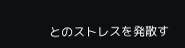とのストレスを発散す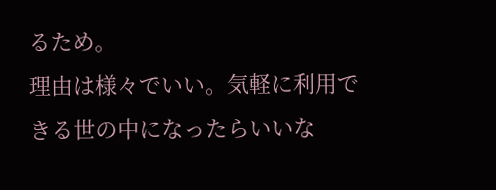るため。
理由は様々でいい。気軽に利用できる世の中になったらいいな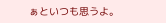ぁといつも思うよ。